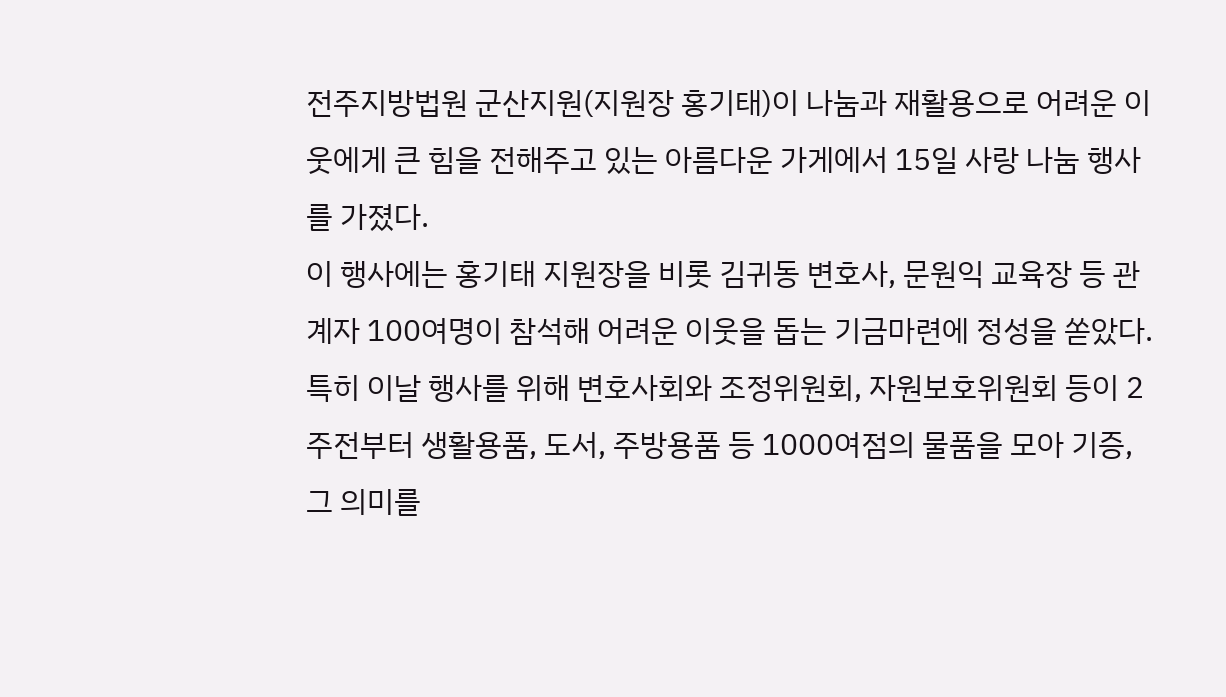전주지방법원 군산지원(지원장 홍기태)이 나눔과 재활용으로 어려운 이웃에게 큰 힘을 전해주고 있는 아름다운 가게에서 15일 사랑 나눔 행사를 가졌다.
이 행사에는 홍기태 지원장을 비롯 김귀동 변호사, 문원익 교육장 등 관계자 100여명이 참석해 어려운 이웃을 돕는 기금마련에 정성을 쏟았다.
특히 이날 행사를 위해 변호사회와 조정위원회, 자원보호위원회 등이 2주전부터 생활용품, 도서, 주방용품 등 1000여점의 물품을 모아 기증, 그 의미를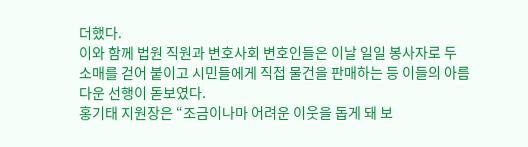더했다.
이와 함께 법원 직원과 변호사회 변호인들은 이날 일일 봉사자로 두 소매를 걷어 붙이고 시민들에게 직접 물건을 판매하는 등 이들의 아름다운 선행이 돋보였다.
홍기태 지원장은 “조금이나마 어려운 이웃을 돕게 돼 보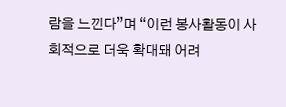람을 느낀다”며 “이런 봉사활동이 사회적으로 더욱 확대돼 어려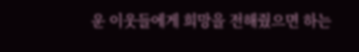운 이웃들에게 희망을 전해줬으면 하는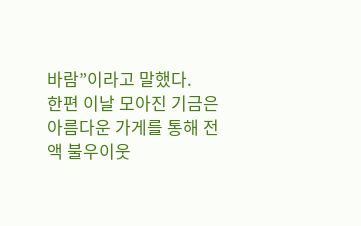바람”이라고 말했다.
한편 이날 모아진 기금은 아름다운 가게를 통해 전액 불우이웃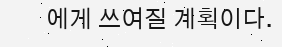에게 쓰여질 계획이다.